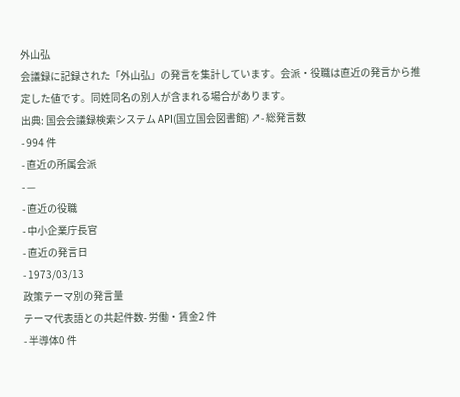外山弘
会議録に記録された「外山弘」の発言を集計しています。会派・役職は直近の発言から推定した値です。同姓同名の別人が含まれる場合があります。
出典: 国会会議録検索システム API(国立国会図書館) ↗- 総発言数
- 994 件
- 直近の所属会派
- —
- 直近の役職
- 中小企業庁長官
- 直近の発言日
- 1973/03/13
政策テーマ別の発言量
テーマ代表語との共起件数- 労働・賃金2 件
- 半導体0 件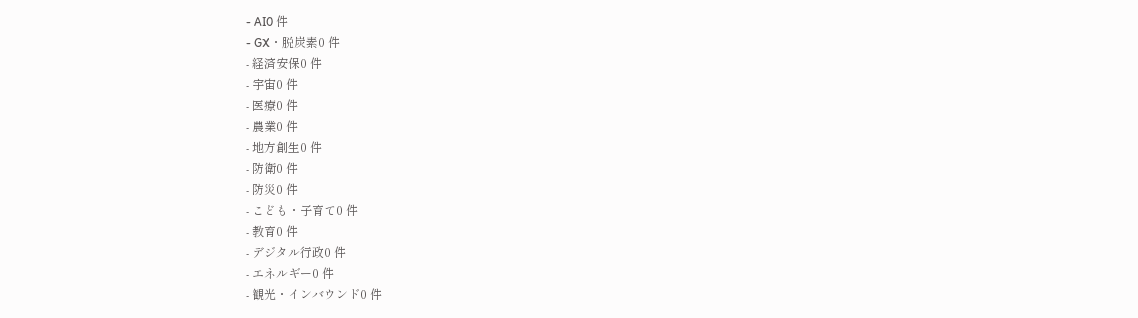- AI0 件
- GX・脱炭素0 件
- 経済安保0 件
- 宇宙0 件
- 医療0 件
- 農業0 件
- 地方創生0 件
- 防衛0 件
- 防災0 件
- こども・子育て0 件
- 教育0 件
- デジタル行政0 件
- エネルギー0 件
- 観光・インバウンド0 件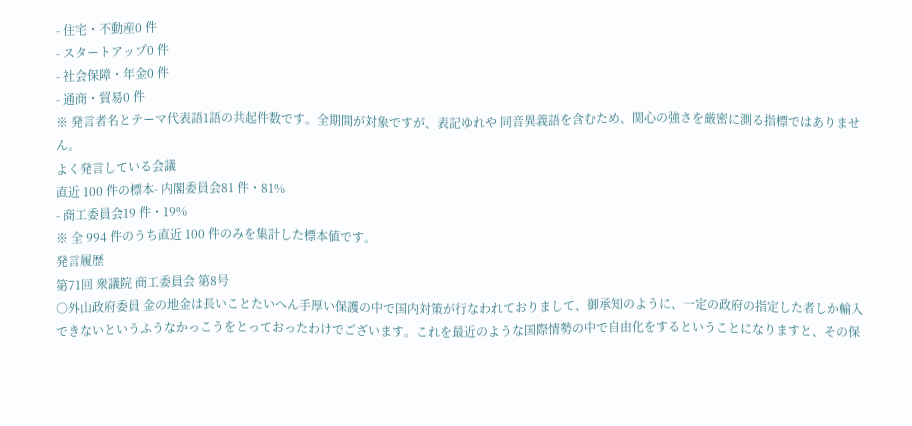- 住宅・不動産0 件
- スタートアップ0 件
- 社会保障・年金0 件
- 通商・貿易0 件
※ 発言者名とテーマ代表語1語の共起件数です。全期間が対象ですが、表記ゆれや 同音異義語を含むため、関心の強さを厳密に測る指標ではありません。
よく発言している会議
直近 100 件の標本- 内閣委員会81 件・81%
- 商工委員会19 件・19%
※ 全 994 件のうち直近 100 件のみを集計した標本値です。
発言履歴
第71回 衆議院 商工委員会 第8号
○外山政府委員 金の地金は長いことたいへん手厚い保護の中で国内対策が行なわれておりまして、御承知のように、一定の政府の指定した者しか輸入できないというふうなかっこうをとっておったわけでございます。これを最近のような国際情勢の中で自由化をするということになりますと、その保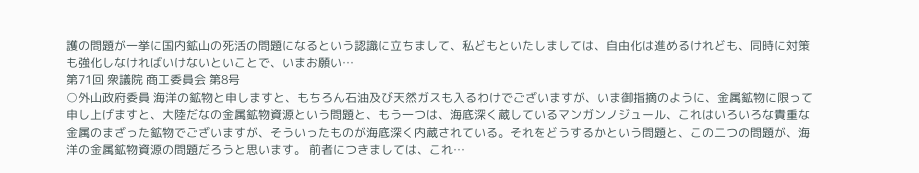護の問題が一挙に国内鉱山の死活の問題になるという認識に立ちまして、私どもといたしましては、自由化は進めるけれども、同時に対策も強化しなければいけないといことで、いまお願い…
第71回 衆議院 商工委員会 第8号
○外山政府委員 海洋の鉱物と申しますと、もちろん石油及び天然ガスも入るわけでございますが、いま御指摘のように、金属鉱物に限って申し上げますと、大陸だなの金属鉱物資源という問題と、もう一つは、海底深く蔵しているマンガンノジュール、これはいろいろな貴重な金属のまざった鉱物でございますが、そういったものが海底深く内蔵されている。それをどうするかという問題と、この二つの問題が、海洋の金属鉱物資源の問題だろうと思います。 前者につきましては、これ…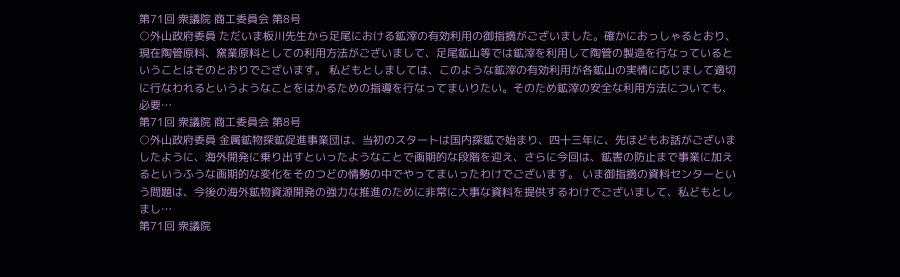第71回 衆議院 商工委員会 第8号
○外山政府委員 ただいま板川先生から足尾における鉱滓の有効利用の御指摘がございました。確かにおっしゃるとおり、現在陶管原料、窯業原料としての利用方法がございまして、足尾鉱山等では鉱滓を利用して陶管の製造を行なっているということはそのとおりでございます。 私どもとしましては、このような鉱滓の有効利用が各鉱山の実情に応じまして適切に行なわれるというようなことをはかるための指導を行なってまいりたい。そのため鉱滓の安全な利用方法についても、必要…
第71回 衆議院 商工委員会 第8号
○外山政府委員 金属鉱物探鉱促進事業団は、当初のスタートは国内探鉱で始まり、四十三年に、先ほどもお話がございましたように、海外開発に乗り出すといったようなことで画期的な段階を迎え、さらに今回は、鉱害の防止まで事業に加えるというふうな画期的な変化をそのつどの情勢の中でやってまいったわけでございます。 いま御指摘の資料センターという問題は、今後の海外鉱物資源開発の強力な推進のために非常に大事な資料を提供するわけでございまして、私どもとしまし…
第71回 衆議院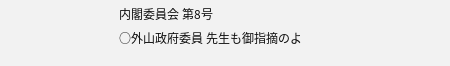内閣委員会 第8号
○外山政府委員 先生も御指摘のよ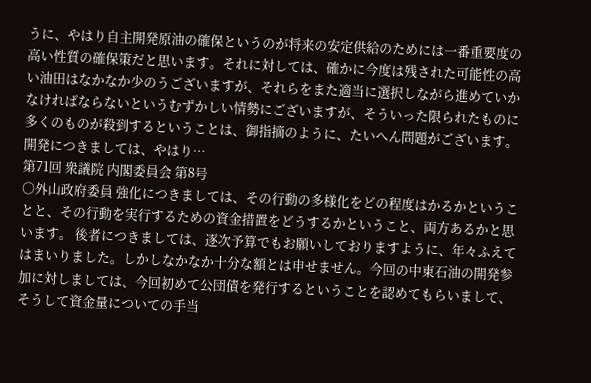うに、やはり自主開発原油の確保というのが将来の安定供給のためには一番重要度の高い性質の確保策だと思います。それに対しては、確かに今度は残された可能性の高い油田はなかなか少のうございますが、それらをまた適当に選択しながら進めていかなければならないというむずかしい情勢にございますが、そういった限られたものに多くのものが殺到するということは、御指摘のように、たいへん問題がございます。 開発につきましては、やはり…
第71回 衆議院 内閣委員会 第8号
○外山政府委員 強化につきましては、その行動の多様化をどの程度はかるかということと、その行動を実行するための資金措置をどうするかということ、両方あるかと思います。 後者につきましては、逐次予算でもお願いしておりますように、年々ふえてはまいりました。しかしなかなか十分な額とは申せません。今回の中東石油の開発参加に対しましては、今回初めて公団債を発行するということを認めてもらいまして、そうして資金量についての手当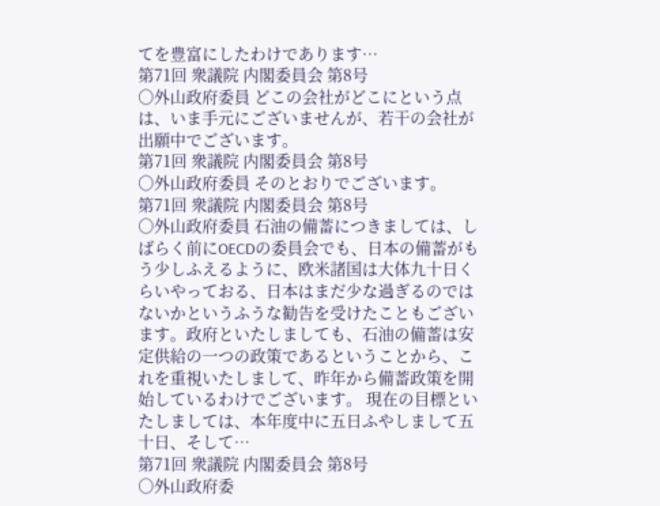てを豊富にしたわけであります…
第71回 衆議院 内閣委員会 第8号
○外山政府委員 どこの会社がどこにという点は、いま手元にございませんが、若干の会社が出願中でございます。
第71回 衆議院 内閣委員会 第8号
○外山政府委員 そのとおりでございます。
第71回 衆議院 内閣委員会 第8号
○外山政府委員 石油の備蓄につきましては、しばらく前にOECDの委員会でも、日本の備蓄がもう少しふえるように、欧米諸国は大体九十日くらいやっておる、日本はまだ少な過ぎるのではないかというふうな勧告を受けたこともございます。政府といたしましても、石油の備蓄は安定供給の一つの政策であるということから、これを重視いたしまして、昨年から備蓄政策を開始しているわけでございます。 現在の目標といたしましては、本年度中に五日ふやしまして五十日、そして…
第71回 衆議院 内閣委員会 第8号
○外山政府委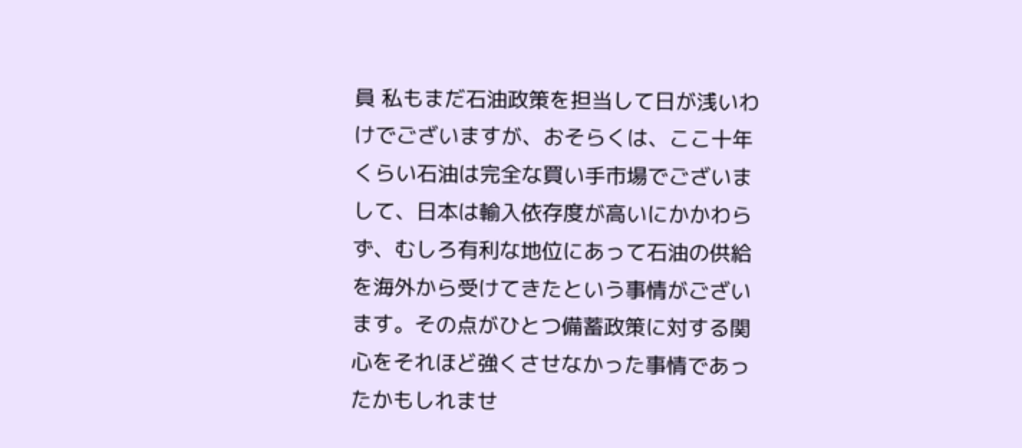員 私もまだ石油政策を担当して日が浅いわけでございますが、おそらくは、ここ十年くらい石油は完全な買い手市場でございまして、日本は輸入依存度が高いにかかわらず、むしろ有利な地位にあって石油の供給を海外から受けてきたという事情がございます。その点がひとつ備蓄政策に対する関心をそれほど強くさせなかった事情であったかもしれませ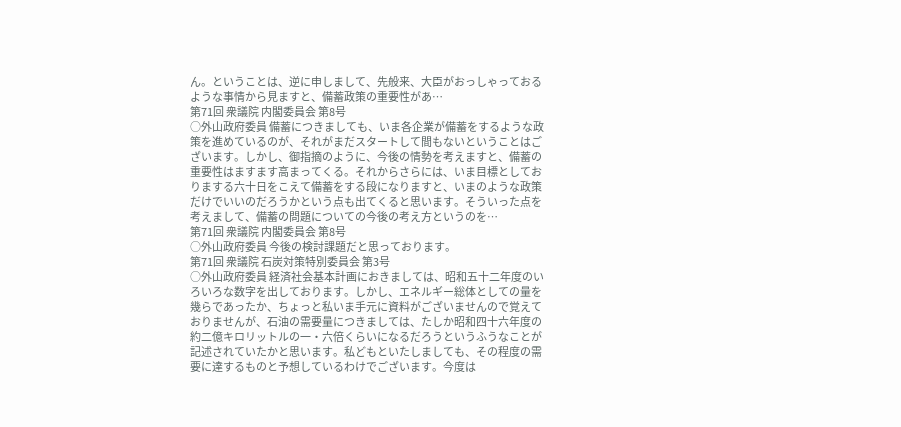ん。ということは、逆に申しまして、先般来、大臣がおっしゃっておるような事情から見ますと、備蓄政策の重要性があ…
第71回 衆議院 内閣委員会 第8号
○外山政府委員 備蓄につきましても、いま各企業が備蓄をするような政策を進めているのが、それがまだスタートして間もないということはございます。しかし、御指摘のように、今後の情勢を考えますと、備蓄の重要性はますます高まってくる。それからさらには、いま目標としておりまする六十日をこえて備蓄をする段になりますと、いまのような政策だけでいいのだろうかという点も出てくると思います。そういった点を考えまして、備蓄の問題についての今後の考え方というのを…
第71回 衆議院 内閣委員会 第8号
○外山政府委員 今後の検討課題だと思っております。
第71回 衆議院 石炭対策特別委員会 第3号
○外山政府委員 経済社会基本計画におきましては、昭和五十二年度のいろいろな数字を出しております。しかし、エネルギー総体としての量を幾らであったか、ちょっと私いま手元に資料がございませんので覚えておりませんが、石油の需要量につきましては、たしか昭和四十六年度の約二億キロリットルの一・六倍くらいになるだろうというふうなことが記述されていたかと思います。私どもといたしましても、その程度の需要に達するものと予想しているわけでございます。今度は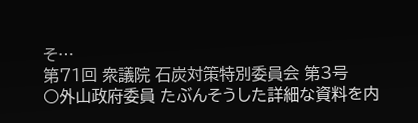そ…
第71回 衆議院 石炭対策特別委員会 第3号
○外山政府委員 たぶんそうした詳細な資料を内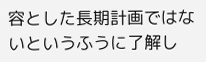容とした長期計画ではないというふうに了解し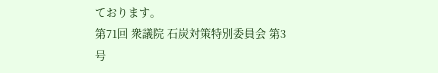ております。
第71回 衆議院 石炭対策特別委員会 第3号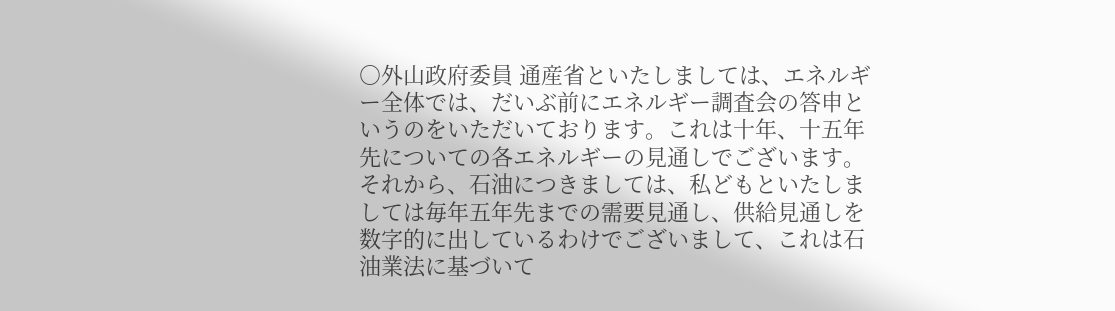○外山政府委員 通産省といたしましては、エネルギー全体では、だいぶ前にエネルギー調査会の答申というのをいただいております。これは十年、十五年先についての各エネルギーの見通しでございます。 それから、石油につきましては、私どもといたしましては毎年五年先までの需要見通し、供給見通しを数字的に出しているわけでございまして、これは石油業法に基づいて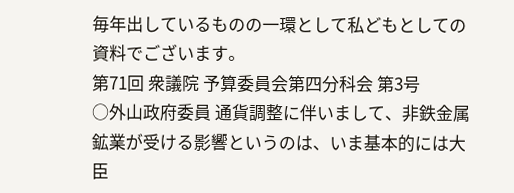毎年出しているものの一環として私どもとしての資料でございます。
第71回 衆議院 予算委員会第四分科会 第3号
○外山政府委員 通貨調整に伴いまして、非鉄金属鉱業が受ける影響というのは、いま基本的には大臣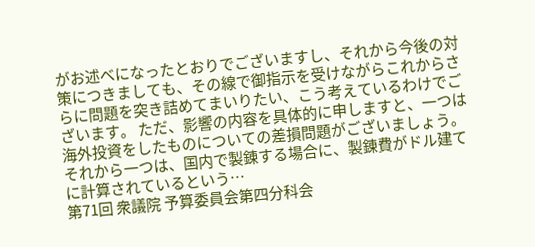がお述べになったとおりでございますし、それから今後の対策につきましても、その線で御指示を受けながらこれからさらに問題を突き詰めてまいりたい、こう考えているわけでございます。 ただ、影響の内容を具体的に申しますと、一つは海外投資をしたものについての差損問題がございましょう。それから一つは、国内で製錬する場合に、製錬費がドル建てに計算されているという…
第71回 衆議院 予算委員会第四分科会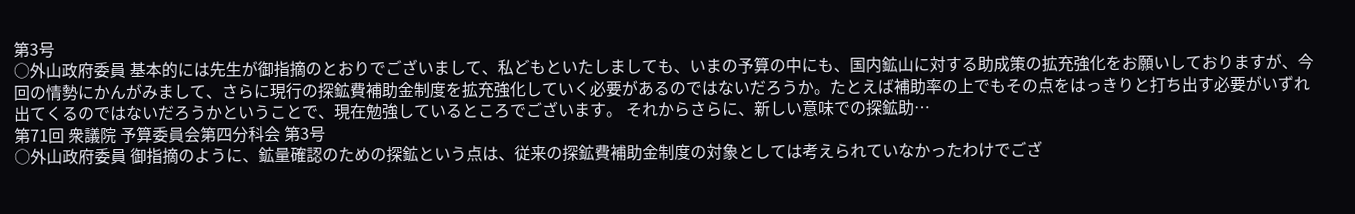第3号
○外山政府委員 基本的には先生が御指摘のとおりでございまして、私どもといたしましても、いまの予算の中にも、国内鉱山に対する助成策の拡充強化をお願いしておりますが、今回の情勢にかんがみまして、さらに現行の探鉱費補助金制度を拡充強化していく必要があるのではないだろうか。たとえば補助率の上でもその点をはっきりと打ち出す必要がいずれ出てくるのではないだろうかということで、現在勉強しているところでございます。 それからさらに、新しい意味での探鉱助…
第71回 衆議院 予算委員会第四分科会 第3号
○外山政府委員 御指摘のように、鉱量確認のための探鉱という点は、従来の探鉱費補助金制度の対象としては考えられていなかったわけでござ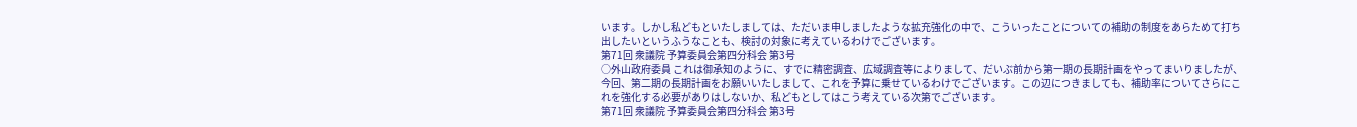います。しかし私どもといたしましては、ただいま申しましたような拡充強化の中で、こういったことについての補助の制度をあらためて打ち出したいというふうなことも、検討の対象に考えているわけでございます。
第71回 衆議院 予算委員会第四分科会 第3号
○外山政府委員 これは御承知のように、すでに精密調査、広域調査等によりまして、だいぶ前から第一期の長期計画をやってまいりましたが、今回、第二期の長期計画をお願いいたしまして、これを予算に乗せているわけでございます。この辺につきましても、補助率についてさらにこれを強化する必要がありはしないか、私どもとしてはこう考えている次第でございます。
第71回 衆議院 予算委員会第四分科会 第3号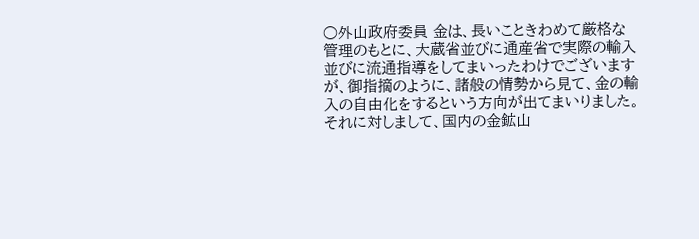○外山政府委員 金は、長いこときわめて厳格な管理のもとに、大蔵省並びに通産省で実際の輸入並びに流通指導をしてまいったわけでございますが、御指摘のように、諸般の情勢から見て、金の輸入の自由化をするという方向が出てまいりました。それに対しまして、国内の金鉱山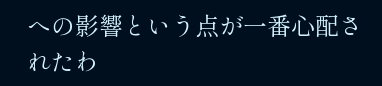への影響という点が一番心配されたわ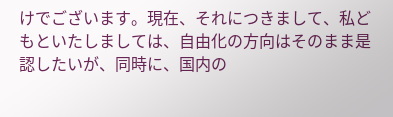けでございます。現在、それにつきまして、私どもといたしましては、自由化の方向はそのまま是認したいが、同時に、国内の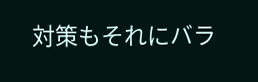対策もそれにバラ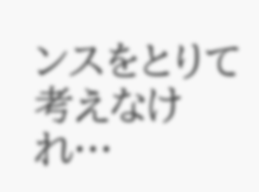ンスをとりて考えなけれ…